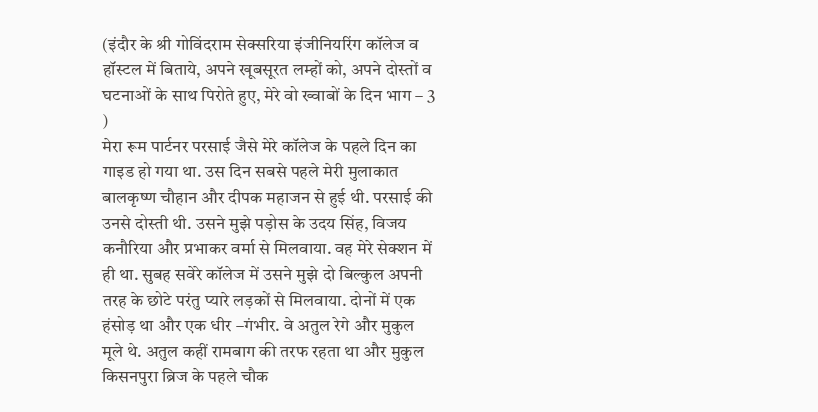(इंदौर के श्री गोविंदराम सेक्सरिया इंजीनियरिंग कॉलेज व हॉस्टल में बिताये, अपने खूबसूरत लम्हों को, अपने दोस्तों व घटनाओं के साथ पिरोते हुए, मेरे वो ख्वाबों के दिन भाग – 3 )
मेरा रूम पार्टनर परसाई जैसे मेरे कॉलेज के पहले दिन का गाइड हो गया था. उस दिन सबसे पहले मेरी मुलाकात बालकृष्ण चौहान और दीपक महाजन से हुई थी. परसाई की उनसे दोस्ती थी. उसने मुझे पड़ोस के उदय सिंह, विजय कनौरिया और प्रभाकर वर्मा से मिलवाया. वह मेरे सेक्शन में ही था. सुबह सवेरे कॉलेज में उसने मुझे दो बिल्कुल अपनी तरह के छोटे परंतु प्यारे लड़कों से मिलवाया. दोनों में एक हंसोड़ था और एक धीर –गंभीर. वे अतुल रेगे और मुकुल मूले थे. अतुल कहीं रामबाग की तरफ रहता था और मुकुल किसनपुरा ब्रिज के पहले चौक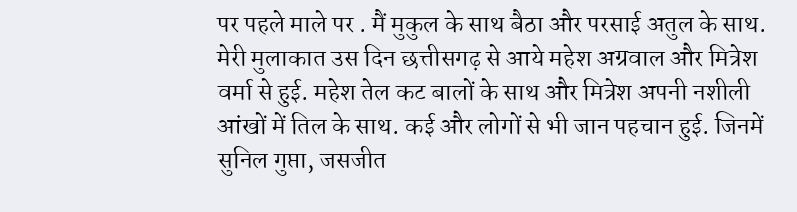पर पहले माले पर . मैं मुकुल के साथ बैठा और परसाई अतुल के साथ. मेरी मुलाकात उस दिन छत्तीसगढ़ से आये महेश अग्रवाल और मित्रेश वर्मा से हुई. महेश तेल कट बालों के साथ और मित्रेश अपनी नशीली आंखों में तिल के साथ. कई और लोगों से भी जान पहचान हुई. जिनमें सुनिल गुप्ता, जसजीत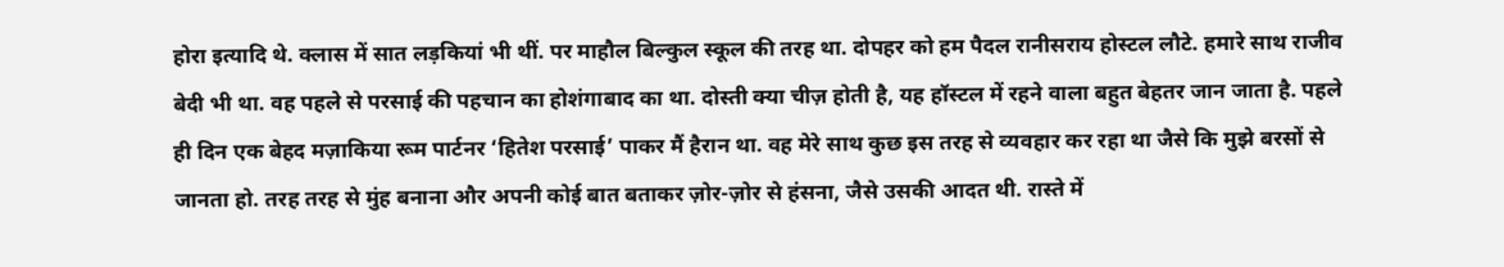होरा इत्यादि थे. क्लास में सात लड़कियां भी थीं. पर माहौल बिल्कुल स्कूल की तरह था. दोपहर को हम पैदल रानीसराय होस्टल लौटे. हमारे साथ राजीव बेदी भी था. वह पहले से परसाई की पहचान का होशंगाबाद का था. दोस्ती क्या चीज़ होती है, यह हॉस्टल में रहने वाला बहुत बेहतर जान जाता है. पहले ही दिन एक बेहद मज़ाकिया रूम पार्टनर ‘हितेश परसाई’ पाकर मैं हैरान था. वह मेरे साथ कुछ इस तरह से व्यवहार कर रहा था जैसे कि मुझे बरसों से जानता हो. तरह तरह से मुंह बनाना और अपनी कोई बात बताकर ज़ोर-ज़ोर से हंसना, जैसे उसकी आदत थी. रास्ते में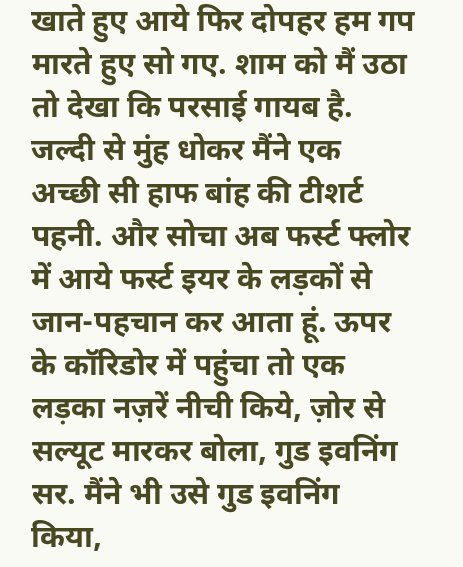खाते हुए आये फिर दोपहर हम गप मारते हुए सो गए. शाम को मैं उठा तो देखा कि परसाई गायब है. जल्दी से मुंह धोकर मैंने एक अच्छी सी हाफ बांह की टीशर्ट पहनी. और सोचा अब फर्स्ट फ्लोर में आये फर्स्ट इयर के लड़कों से जान-पहचान कर आता हूं. ऊपर के कॉरिडोर में पहुंचा तो एक लड़का नज़रें नीची किये, ज़ोर से सल्यूट मारकर बोला, गुड इवनिंग सर. मैंने भी उसे गुड इवनिंग किया,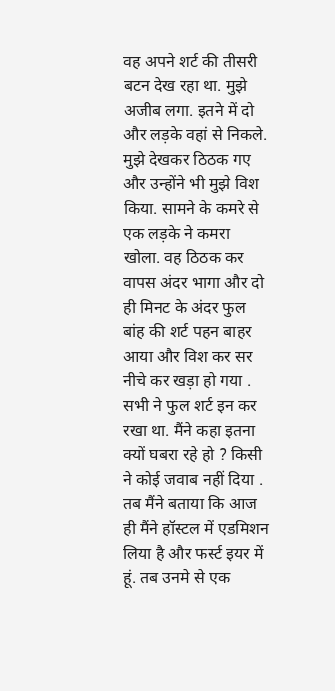वह अपने शर्ट की तीसरी बटन देख रहा था. मुझे अजीब लगा. इतने में दो और लड़के वहां से निकले. मुझे देखकर ठिठक गए और उन्होंने भी मुझे विश किया. सामने के कमरे से एक लड़के ने कमरा खोला. वह ठिठक कर वापस अंदर भागा और दो ही मिनट के अंदर फुल बांह की शर्ट पहन बाहर आया और विश कर सर नीचे कर खड़ा हो गया . सभी ने फुल शर्ट इन कर रखा था. मैंने कहा इतना क्यों घबरा रहे हो ? किसी ने कोई जवाब नहीं दिया . तब मैंने बताया कि आज ही मैंने हॉस्टल में एडमिशन लिया है और फर्स्ट इयर में हूं. तब उनमे से एक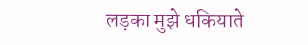लड़का मुझे धकियाते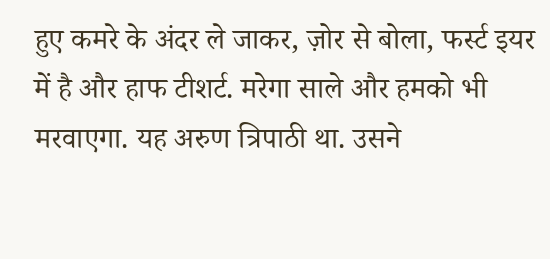हुए कमरे के अंदर ले जाकर, ज़ोर से बोला, फर्स्ट इयर में है और हाफ टीशर्ट. मरेगा साले और हमको भी मरवाएगा. यह अरुण त्रिपाठी था. उसने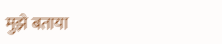मुझे बताया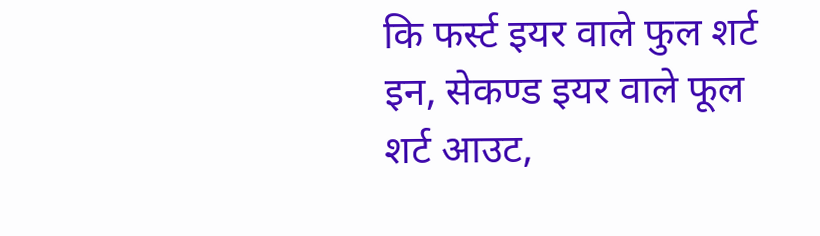कि फर्स्ट इयर वाले फुल शर्ट इन, सेकण्ड इयर वाले फूल शर्ट आउट,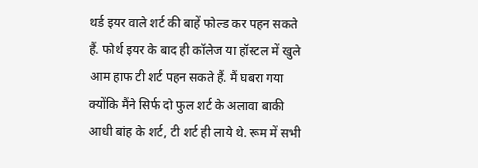थर्ड इयर वाले शर्ट की बाहें फोल्ड कर पहन सकते हैं. फोर्थ इयर के बाद ही कॉलेज या हॉस्टल में खुले आम हाफ टी शर्ट पहन सकते हैं. मैं घबरा गया क्योंकि मैंने सिर्फ दो फुल शर्ट के अलावा बाकी आधी बांह के शर्ट, टी शर्ट ही लाये थे. रूम में सभी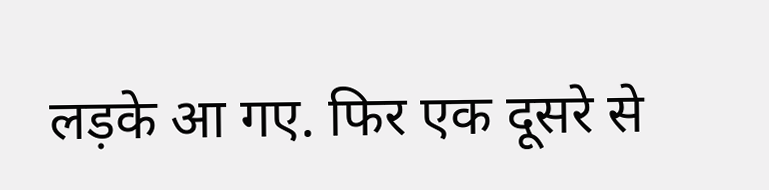लड़के आ गए. फिर एक दूसरे से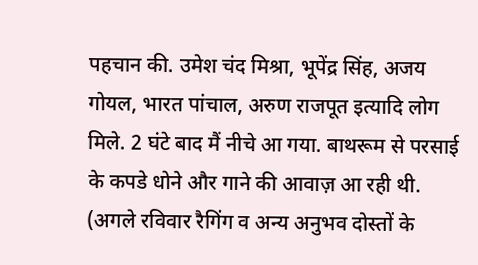पहचान की. उमेश चंद मिश्रा, भूपेंद्र सिंह, अजय गोयल, भारत पांचाल, अरुण राजपूत इत्यादि लोग मिले. 2 घंटे बाद मैं नीचे आ गया. बाथरूम से परसाई के कपडे धोने और गाने की आवाज़ आ रही थी.
(अगले रविवार रैगिंग व अन्य अनुभव दोस्तों के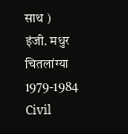साथ )
इंजी. मधुर चितलांग्या
1979-1984 Civil